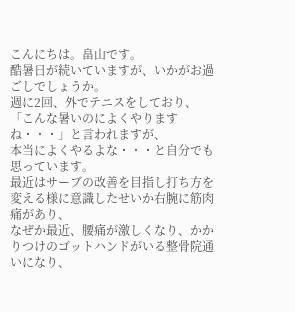こんにちは。畠山です。
酷暑日が続いていますが、いかがお過ごしでしょうか。
週に2回、外でテニスをしており、
「こんな暑いのによくやりますね・・・」と言われますが、
本当によくやるよな・・・と自分でも思っています。
最近はサーブの改善を目指し打ち方を変える様に意識したせいか右腕に筋肉痛があり、
なぜか最近、腰痛が激しくなり、かかりつけのゴットハンドがいる整骨院通いになり、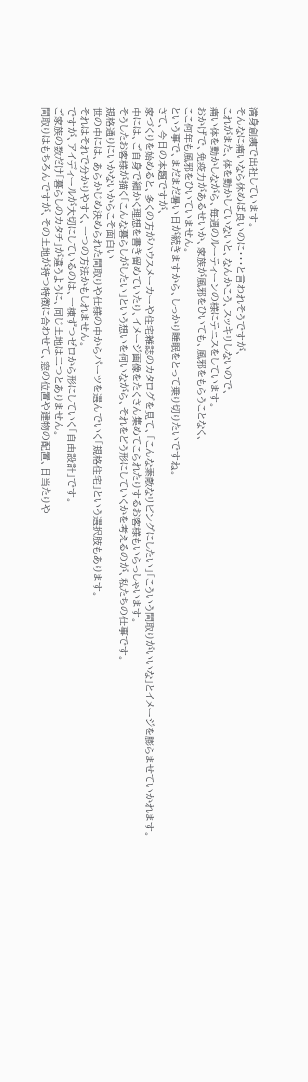満身創痍で出社しています。
そんなに痛いなら休めば良いのに・・・と言われそうですが、
これがまた、体を動かしていないと、なんかこう、スッキリしないので、
痛い体を動かしながら、毎週のルーティーンの様にテニスをしています。
おかげで、免疫力があるせいか、家族が風邪をひいても、風邪をもらうことなく、
ここ何年も風邪をひいていません。
という事で、まだまだ暑い日が続きますから、しっかり睡眠をとって乗り切りたいですね。
さて、今日の本題ですが、
家づくりを始めると、多くの方がハウスメーカーや住宅雑誌のカタログを見て、「こんな素敵なリビングにしたい」「こういう間取りがいいな」とイメージを膨らませていかれます。
中には、ご自身で細かく理想を書き留めていたり、イメージ画像をたくさん集めてこられたりするお客様もいらっしゃいます。
そうしたお客様が描く「こんな暮らしがしたい」という想いを伺いながら、それをどう形にしていくかを考えるのが、私たちの仕事です。
規格通りにいかないからこそ面白い
世の中には、あらかじめ決められた間取りや仕様の中からパーツを選んでいく「規格住宅」という選択肢もあります。
それはそれで分かりやすく、一つの方法かもしれません。
ですが、アイディールが大切にしているのは、一棟ずつゼロから形にしていく「自由設計」です。
ご家族の数だけ「暮らしのカタチ」が違うように、同じ土地は二つとありません。
間取りはもちろんですが、その土地が持つ特徴に合わせて、窓の位置や建物の配置、日当たりや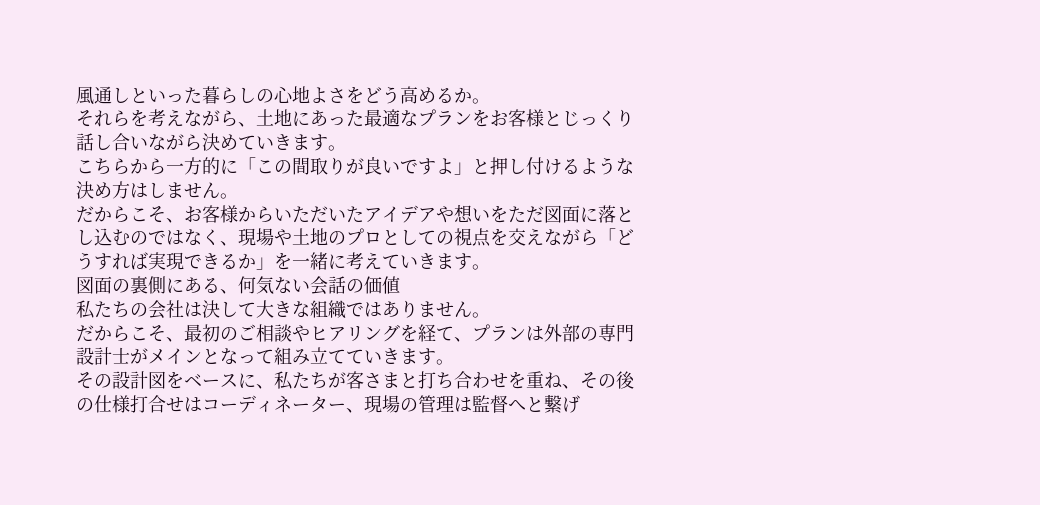風通しといった暮らしの心地よさをどう高めるか。
それらを考えながら、土地にあった最適なプランをお客様とじっくり話し合いながら決めていきます。
こちらから一方的に「この間取りが良いですよ」と押し付けるような決め方はしません。
だからこそ、お客様からいただいたアイデアや想いをただ図面に落とし込むのではなく、現場や土地のプロとしての視点を交えながら「どうすれば実現できるか」を一緒に考えていきます。
図面の裏側にある、何気ない会話の価値
私たちの会社は決して大きな組織ではありません。
だからこそ、最初のご相談やヒアリングを経て、プランは外部の専門設計士がメインとなって組み立てていきます。
その設計図をベースに、私たちが客さまと打ち合わせを重ね、その後の仕様打合せはコーディネーター、現場の管理は監督へと繋げ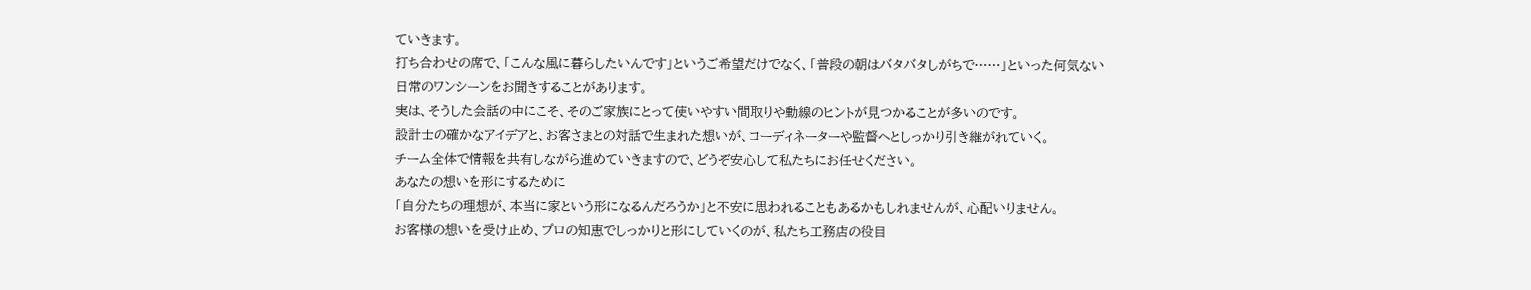ていきます。
打ち合わせの席で、「こんな風に暮らしたいんです」というご希望だけでなく、「普段の朝はバタバタしがちで……」といった何気ない日常のワンシーンをお聞きすることがあります。
実は、そうした会話の中にこそ、そのご家族にとって使いやすい間取りや動線のヒントが見つかることが多いのです。
設計士の確かなアイデアと、お客さまとの対話で生まれた想いが、コーディネーターや監督へとしっかり引き継がれていく。
チーム全体で情報を共有しながら進めていきますので、どうぞ安心して私たちにお任せください。
あなたの想いを形にするために
「自分たちの理想が、本当に家という形になるんだろうか」と不安に思われることもあるかもしれませんが、心配いりません。
お客様の想いを受け止め、プロの知恵でしっかりと形にしていくのが、私たち工務店の役目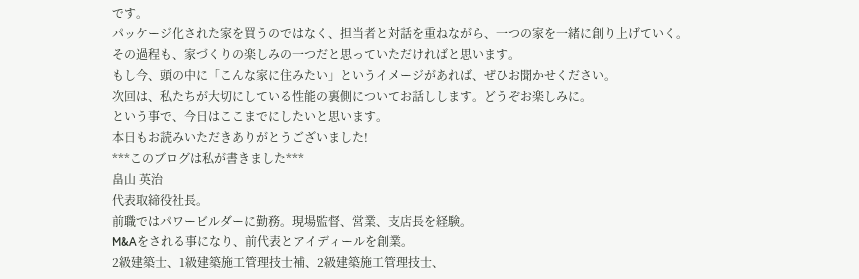です。
パッケージ化された家を買うのではなく、担当者と対話を重ねながら、一つの家を一緒に創り上げていく。
その過程も、家づくりの楽しみの一つだと思っていただければと思います。
もし今、頭の中に「こんな家に住みたい」というイメージがあれば、ぜひお聞かせください。
次回は、私たちが大切にしている性能の裏側についてお話しします。どうぞお楽しみに。
という事で、今日はここまでにしたいと思います。
本日もお読みいただきありがとうございました!
***このブログは私が書きました***
畠山 英治
代表取締役社長。
前職ではパワービルダーに勤務。現場監督、営業、支店長を経験。
M&Aをされる事になり、前代表とアイディールを創業。
2級建築士、1級建築施工管理技士補、2級建築施工管理技士、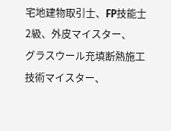宅地建物取引士、FP技能士2級、外皮マイスター、
グラスウール充填断熱施工技術マイスター、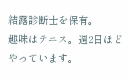結露診断士を保有。
趣味はテニス。週2日ほどやっています。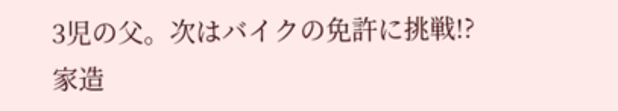3児の父。次はバイクの免許に挑戦!?
家造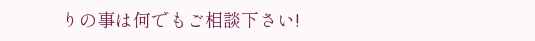りの事は何でもご相談下さい!